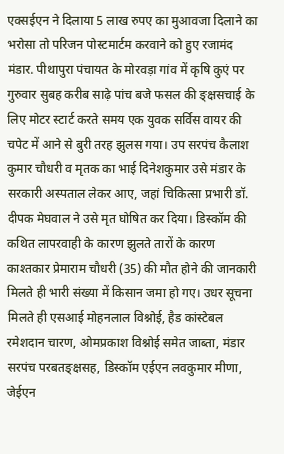एक्सईएन ने दिलाया 5 लाख रुपए का मुआवजा दिलाने का भरोसा तो परिजन पोस्टमार्टम करवाने को हुए रजामंद
मंडार. पीथापुरा पंचायत के मोरवड़ा गांव में कृषि कुएं पर गुरुवार सुबह करीब साढ़े पांच बजे फसल की ङ्क्षसचाई के लिए मोटर स्टार्ट करते समय एक युवक सर्विस वायर की चपेट में आने से बुरी तरह झुलस गया। उप सरपंच कैलाश कुमार चौधरी व मृतक का भाई दिनेशकुमार उसे मंडार के सरकारी अस्पताल लेकर आए, जहां चिकित्सा प्रभारी डॉ. दीपक मेघवाल ने उसे मृत घोषित कर दिया। डिस्कॉम की कथित लापरवाही के कारण झुलते तारों के कारण काश्तकार प्रेमाराम चौधरी (35) की मौत होने की जानकारी मिलते ही भारी संख्या में किसान जमा हो गए। उधर सूचना मिलते ही एसआई मोहनलाल विश्नोई, हैड कांस्टेबल रमेशदान चारण, ओमप्रकाश विश्नोई समेत जाब्ता, मंडार सरपंच परबतङ्क्षसह, डिस्कॉम एईएन लवकुमार मीणा, जेईएन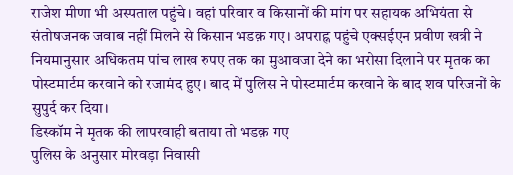राजेश मीणा भी अस्पताल पहुंचे। वहां परिवार व किसानों की मांग पर सहायक अभियंता से संतोषजनक जवाब नहीं मिलने से किसान भडक़ गए। अपराह्न पहुंचे एक्सईएन प्रवीण खत्री ने नियमानुसार अधिकतम पांच लाख रुपए तक का मुआवजा देने का भरोसा दिलाने पर मृतक का पोस्टमार्टम करवाने को रजामंद हुए। बाद में पुलिस ने पोस्टमार्टम करवाने के बाद शव परिजनों के सुपुर्द कर दिया।
डिस्कॉम ने मृतक की लापरवाही बताया तो भडक़ गए
पुलिस के अनुसार मोरवड़ा निवासी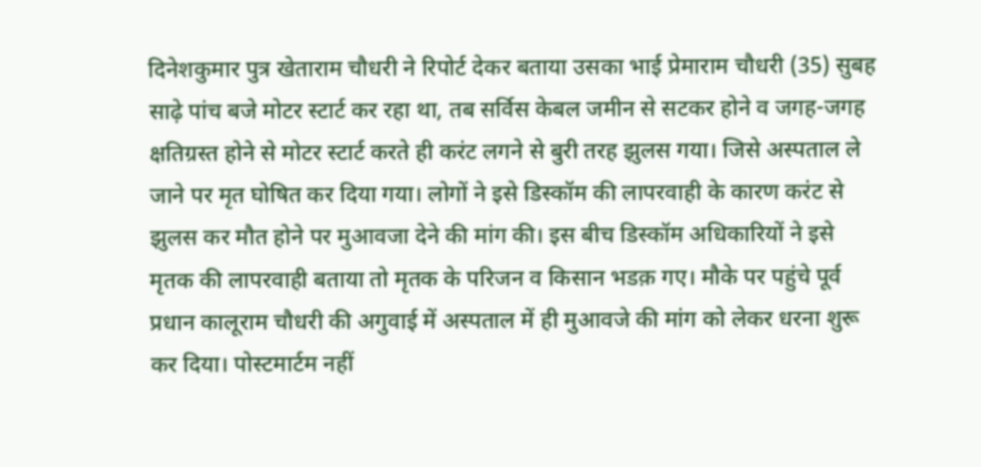दिनेशकुमार पुत्र खेताराम चौधरी ने रिपोर्ट देकर बताया उसका भाई प्रेमाराम चौधरी (35) सुबह साढ़े पांच बजे मोटर स्टार्ट कर रहा था, तब सर्विस केबल जमीन से सटकर होने व जगह-जगह क्षतिग्रस्त होने से मोटर स्टार्ट करते ही करंट लगने से बुरी तरह झुलस गया। जिसे अस्पताल ले जाने पर मृत घोषित कर दिया गया। लोगों ने इसे डिस्कॉम की लापरवाही के कारण करंट से झुलस कर मौत होने पर मुआवजा देने की मांग की। इस बीच डिस्कॉम अधिकारियों ने इसे मृतक की लापरवाही बताया तो मृतक के परिजन व किसान भडक़ गए। मौके पर पहुंचे पूर्व प्रधान कालूराम चौधरी की अगुवाई में अस्पताल में ही मुआवजे की मांग को लेकर धरना शुरू कर दिया। पोस्टमार्टम नहीं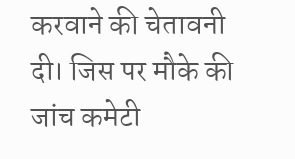करवाने की चेतावनी दी। जिस पर मौके की जांच कमेटी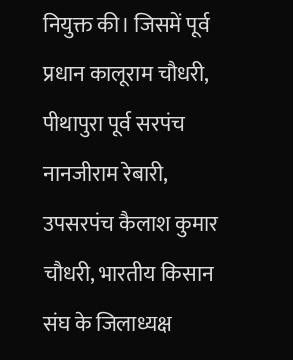नियुक्त की। जिसमें पूर्व प्रधान कालूराम चौधरी, पीथापुरा पूर्व सरपंच नानजीराम रेबारी, उपसरपंच कैलाश कुमार चौधरी, भारतीय किसान संघ के जिलाध्यक्ष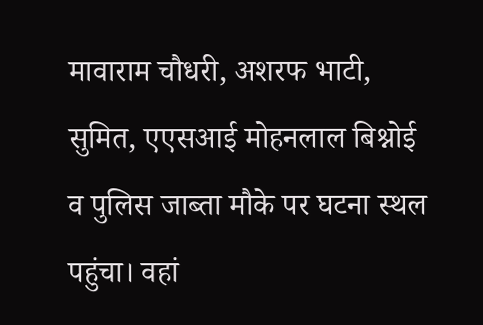मावाराम चौधरी, अशरफ भाटी, सुमित, एएसआई मोहनलाल बिश्नोई व पुलिस जाब्ता मौके पर घटना स्थल पहुंचा। वहां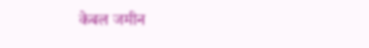केबल जमीन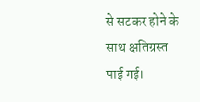से सटकर होने के साथ क्षतिग्रस्त पाई गई।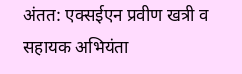अंतत: एक्सईएन प्रवीण खत्री व सहायक अभियंता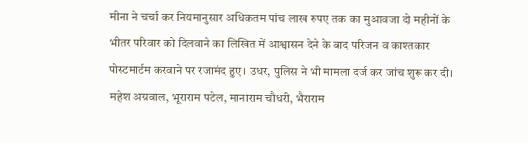मीना ने चर्चा कर नियमानुसार अधिकतम पांच लाख रुपए तक का मुआवजा दो महीनों के भीतर परिवार को दिलवाने का लिखित में आश्वासन देने के बाद परिजन व काश्तकार पोस्टमार्टम करवाने पर रजामंद हुए। उधर, पुलिस ने भी मामला दर्ज कर जांच शुरू कर दी। महेश अग्रवाल, भूराराम पटेल, मानाराम चौधरी, भैराराम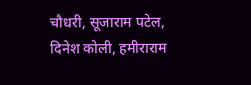चौधरी, सूजाराम पटेल, दिनेश कोली, हमीराराम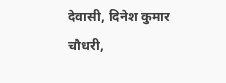देवासी, दिनेश कुमार चौधरी,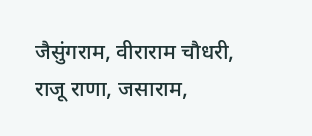जैसुंगराम, वीराराम चौधरी, राजू राणा, जसाराम,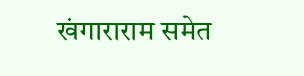खंगाराराम समेत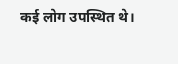कई लोग उपस्थित थे।